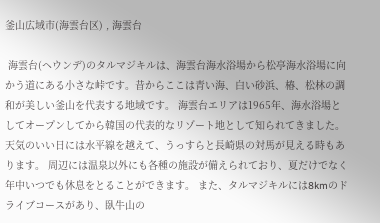釜山広域市(海雲台区) , 海雲台

 海雲台(ヘウンデ)のタルマジキルは、海雲台海水浴場から松亭海水浴場に向かう道にある小さな峠です。昔からここは青い海、白い砂浜、椿、松林の調和が美しい釜山を代表する地域です。 海雲台エリアは1965年、海水浴場としてオープンしてから韓国の代表的なリゾート地として知られてきました。天気のいい日には水平線を越えて、うっすらと長崎県の対馬が見える時もあります。 周辺には温泉以外にも各種の施設が備えられており、夏だけでなく年中いつでも休息をとることができます。 また、タルマジキルには8kmのドライブコースがあり、臥牛山の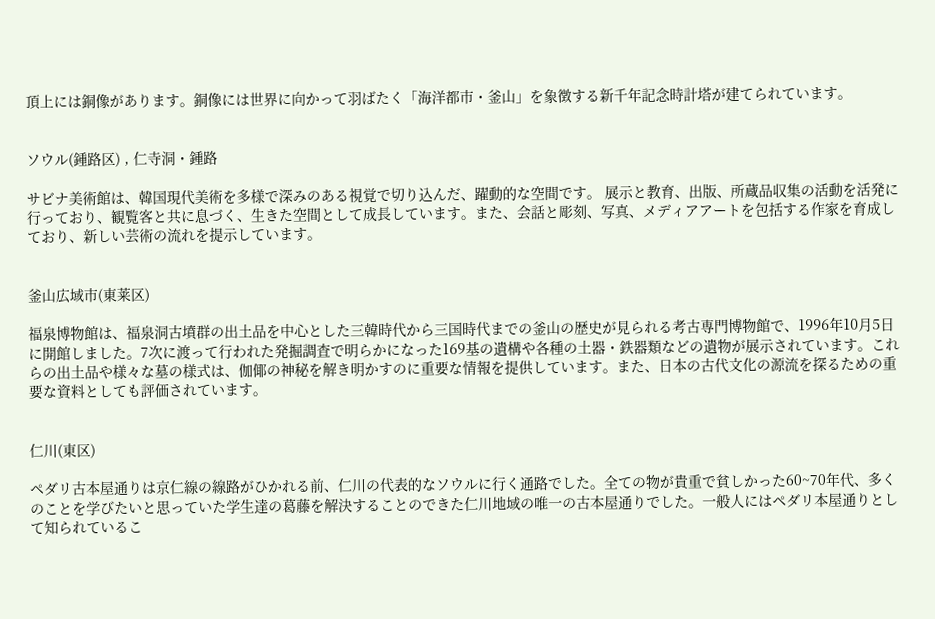頂上には銅像があります。銅像には世界に向かって羽ばたく「海洋都市・釜山」を象徴する新千年記念時計塔が建てられています。


ソウル(鍾路区) , 仁寺洞・鍾路

サビナ美術館は、韓国現代美術を多様で深みのある視覚で切り込んだ、躍動的な空間です。 展示と教育、出版、所蔵品収集の活動を活発に行っており、観覧客と共に息づく、生きた空間として成長しています。また、会話と彫刻、写真、メディアアートを包括する作家を育成しており、新しい芸術の流れを提示しています。


釜山広域市(東莱区)

福泉博物館は、福泉洞古墳群の出土品を中心とした三韓時代から三国時代までの釜山の歴史が見られる考古専門博物館で、1996年10月5日に開館しました。7次に渡って行われた発掘調査で明らかになった169基の遺構や各種の土器・鉄器類などの遺物が展示されています。これらの出土品や様々な墓の様式は、伽倻の神秘を解き明かすのに重要な情報を提供しています。また、日本の古代文化の源流を探るための重要な資料としても評価されています。


仁川(東区)

ペダリ古本屋通りは京仁線の線路がひかれる前、仁川の代表的なソウルに行く通路でした。全ての物が貴重で貧しかった60~70年代、多くのことを学びたいと思っていた学生達の葛藤を解決することのできた仁川地域の唯一の古本屋通りでした。一般人にはペダリ本屋通りとして知られているこ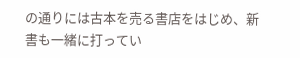の通りには古本を売る書店をはじめ、新書も一緒に打ってい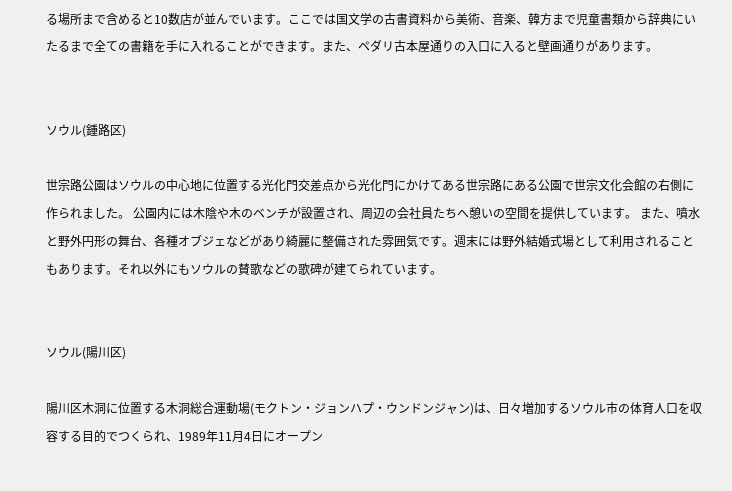る場所まで含めると10数店が並んでいます。ここでは国文学の古書資料から美術、音楽、韓方まで児童書類から辞典にいたるまで全ての書籍を手に入れることができます。また、ペダリ古本屋通りの入口に入ると壁画通りがあります。


ソウル(鍾路区)

世宗路公園はソウルの中心地に位置する光化門交差点から光化門にかけてある世宗路にある公園で世宗文化会館の右側に作られました。 公園内には木陰や木のベンチが設置され、周辺の会社員たちへ憩いの空間を提供しています。 また、噴水と野外円形の舞台、各種オブジェなどがあり綺麗に整備された雰囲気です。週末には野外結婚式場として利用されることもあります。それ以外にもソウルの賛歌などの歌碑が建てられています。


ソウル(陽川区)

陽川区木洞に位置する木洞総合運動場(モクトン・ジョンハプ・ウンドンジャン)は、日々増加するソウル市の体育人口を収容する目的でつくられ、1989年11月4日にオープン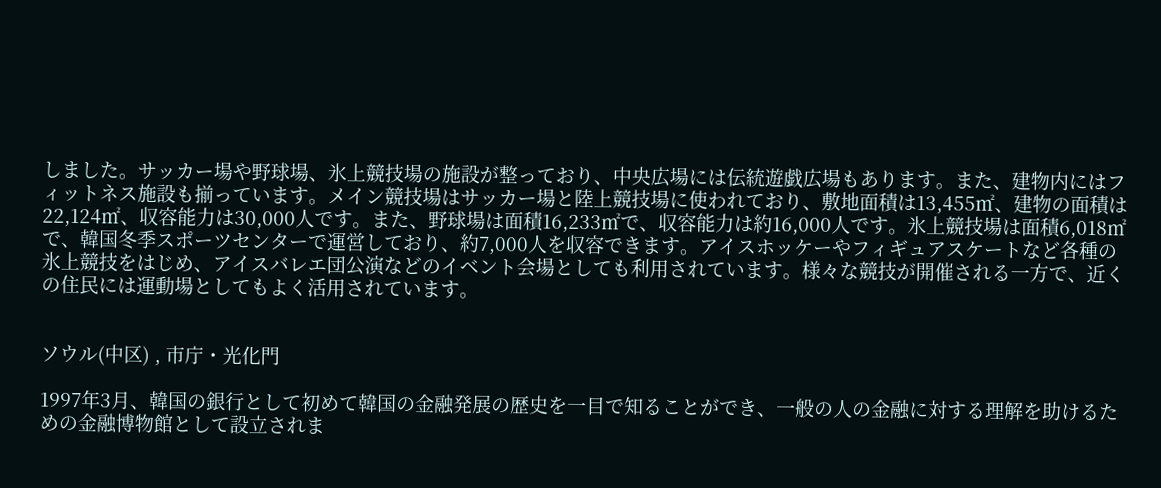しました。サッカー場や野球場、氷上競技場の施設が整っており、中央広場には伝統遊戯広場もあります。また、建物内にはフィットネス施設も揃っています。メイン競技場はサッカー場と陸上競技場に使われており、敷地面積は13,455㎡、建物の面積は22,124㎡、収容能力は30,000人です。また、野球場は面積16,233㎡で、収容能力は約16,000人です。氷上競技場は面積6,018㎡で、韓国冬季スポーツセンターで運営しており、約7,000人を収容できます。アイスホッケーやフィギュアスケートなど各種の氷上競技をはじめ、アイスバレエ団公演などのイベント会場としても利用されています。様々な競技が開催される一方で、近くの住民には運動場としてもよく活用されています。


ソウル(中区) , 市庁・光化門

1997年3月、韓国の銀行として初めて韓国の金融発展の歴史を一目で知ることができ、一般の人の金融に対する理解を助けるための金融博物館として設立されま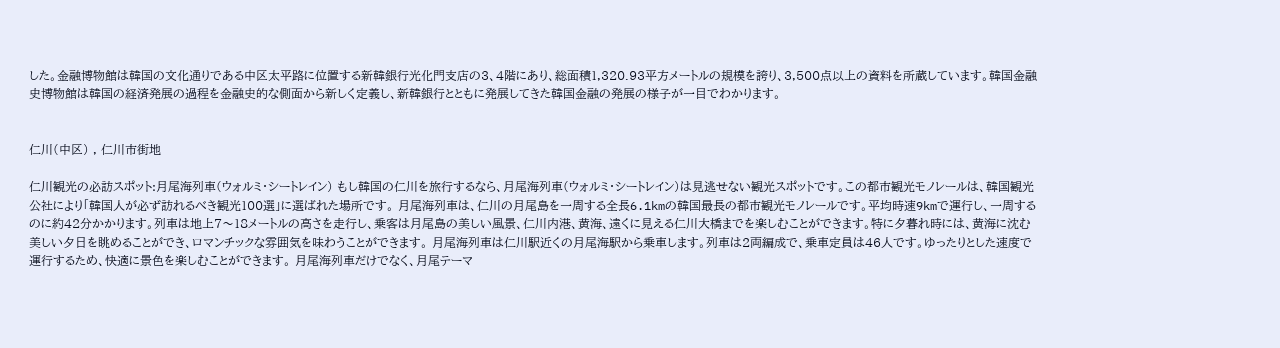した。金融博物館は韓国の文化通りである中区太平路に位置する新韓銀行光化門支店の3、4階にあり、総面積1,320.93平方メートルの規模を誇り、3,500点以上の資料を所蔵しています。韓国金融史博物館は韓国の経済発展の過程を金融史的な側面から新しく定義し、新韓銀行とともに発展してきた韓国金融の発展の様子が一目でわかります。


仁川(中区) , 仁川市街地

仁川観光の必訪スポット:月尾海列車(ウォルミ・シートレイン) もし韓国の仁川を旅行するなら、月尾海列車(ウォルミ・シートレイン)は見逃せない観光スポットです。この都市観光モノレールは、韓国観光公社により「韓国人が必ず訪れるべき観光100選」に選ばれた場所です。 月尾海列車は、仁川の月尾島を一周する全長6.1kmの韓国最長の都市観光モノレールです。平均時速9kmで運行し、一周するのに約42分かかります。列車は地上7〜18メートルの高さを走行し、乗客は月尾島の美しい風景、仁川内港、黄海、遠くに見える仁川大橋までを楽しむことができます。特に夕暮れ時には、黄海に沈む美しい夕日を眺めることができ、ロマンチックな雰囲気を味わうことができます。 月尾海列車は仁川駅近くの月尾海駅から乗車します。列車は2両編成で、乗車定員は46人です。ゆったりとした速度で運行するため、快適に景色を楽しむことができます。 月尾海列車だけでなく、月尾テーマ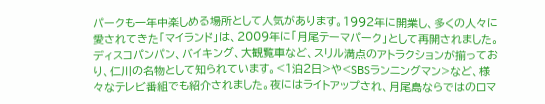パークも一年中楽しめる場所として人気があります。1992年に開業し、多くの人々に愛されてきた「マイランド」は、2009年に「月尾テーマパーク」として再開されました。ディスコパンパン、バイキング、大観覧車など、スリル満点のアトラクションが揃っており、仁川の名物として知られています。<1泊2日>や<SBSランニングマン>など、様々なテレビ番組でも紹介されました。夜にはライトアップされ、月尾島ならではのロマ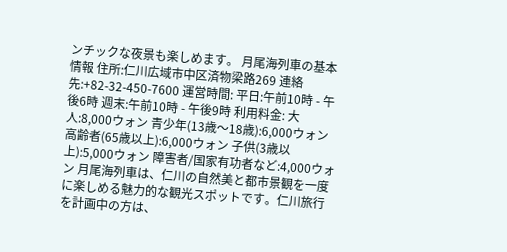ンチックな夜景も楽しめます。 月尾海列車の基本情報 住所:仁川広域市中区済物梁路269 連絡先:+82-32-450-7600 運営時間: 平日:午前10時 - 午後6時 週末:午前10時 - 午後9時 利用料金: 大人:8,000ウォン 青少年(13歳〜18歳):6,000ウォン 高齢者(65歳以上):6,000ウォン 子供(3歳以上):5,000ウォン 障害者/国家有功者など:4,000ウォン 月尾海列車は、仁川の自然美と都市景観を一度に楽しめる魅力的な観光スポットです。仁川旅行を計画中の方は、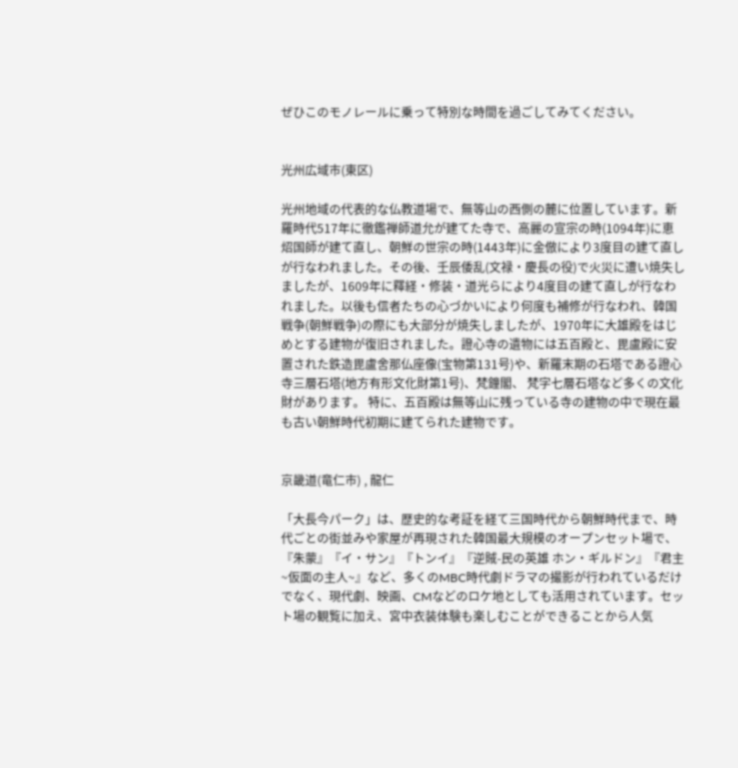ぜひこのモノレールに乗って特別な時間を過ごしてみてください。


光州広域市(東区)

光州地域の代表的な仏教道場で、無等山の西側の麓に位置しています。新羅時代517年に徹鑑禅師道允が建てた寺で、高麗の宣宗の時(1094年)に恵炤国師が建て直し、朝鮮の世宗の時(1443年)に金倣により3度目の建て直しが行なわれました。その後、壬辰倭乱(文禄・慶長の役)で火災に遭い焼失しましたが、1609年に釋経・修装・道光らにより4度目の建て直しが行なわれました。以後も信者たちの心づかいにより何度も補修が行なわれ、韓国戦争(朝鮮戦争)の際にも大部分が焼失しましたが、1970年に大雄殿をはじめとする建物が復旧されました。證心寺の遺物には五百殿と、毘盧殿に安置された鉄造毘盧舍那仏座像(宝物第131号)や、新羅末期の石塔である證心寺三層石塔(地方有形文化財第1号)、梵鐘閣、 梵字七層石塔など多くの文化財があります。 特に、五百殿は無等山に残っている寺の建物の中で現在最も古い朝鮮時代初期に建てられた建物です。


京畿道(竜仁市) , 龍仁

「大長今パーク」は、歴史的な考証を経て三国時代から朝鮮時代まで、時代ごとの街並みや家屋が再現された韓国最大規模のオープンセット場で、『朱蒙』『イ・サン』『トンイ』『逆賊-民の英雄 ホン・ギルドン』『君主~仮面の主人~』など、多くのMBC時代劇ドラマの撮影が行われているだけでなく、現代劇、映画、CMなどのロケ地としても活用されています。セット場の観覧に加え、宮中衣装体験も楽しむことができることから人気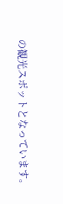の観光スポットとなっています。